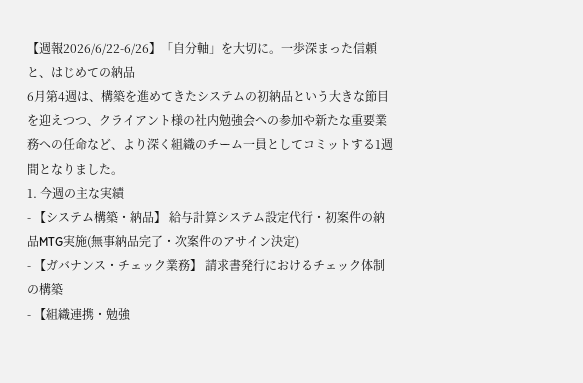【週報2026/6/22-6/26】「自分軸」を大切に。一歩深まった信頼と、はじめての納品
6月第4週は、構築を進めてきたシステムの初納品という大きな節目を迎えつつ、クライアント様の社内勉強会への参加や新たな重要業務への任命など、より深く組織のチーム一員としてコミットする1週間となりました。
1. 今週の主な実績
- 【システム構築・納品】 給与計算システム設定代行・初案件の納品MTG実施(無事納品完了・次案件のアサイン決定)
- 【ガバナンス・チェック業務】 請求書発行におけるチェック体制の構築
- 【組織連携・勉強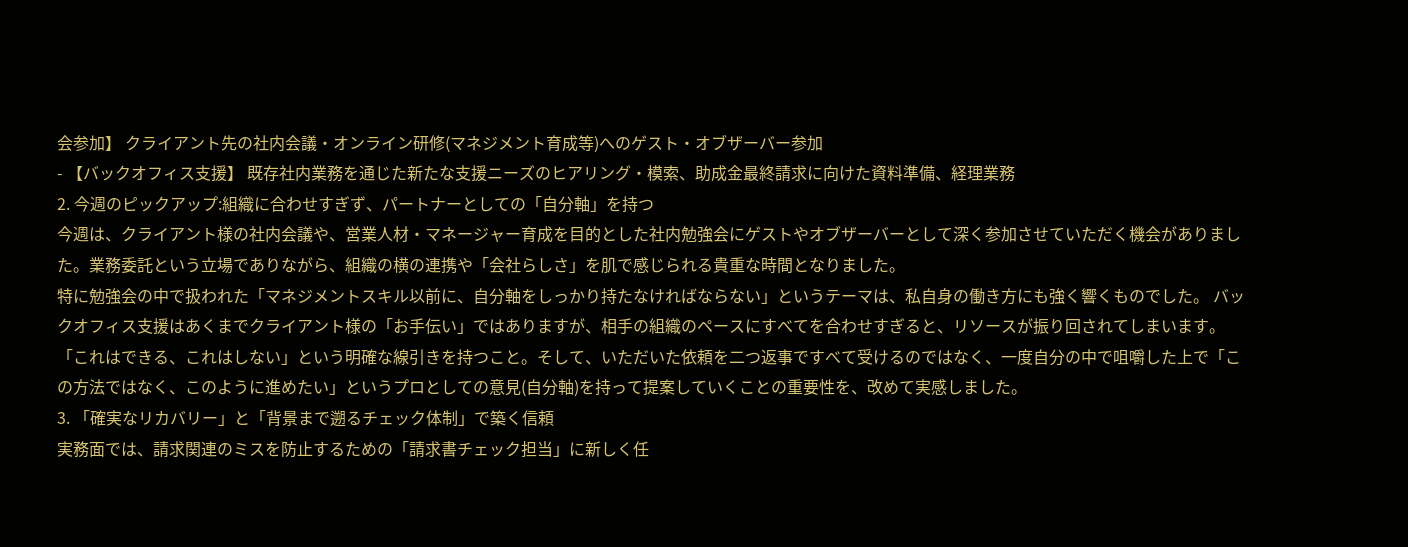会参加】 クライアント先の社内会議・オンライン研修(マネジメント育成等)へのゲスト・オブザーバー参加
- 【バックオフィス支援】 既存社内業務を通じた新たな支援ニーズのヒアリング・模索、助成金最終請求に向けた資料準備、経理業務
2. 今週のピックアップ:組織に合わせすぎず、パートナーとしての「自分軸」を持つ
今週は、クライアント様の社内会議や、営業人材・マネージャー育成を目的とした社内勉強会にゲストやオブザーバーとして深く参加させていただく機会がありました。業務委託という立場でありながら、組織の横の連携や「会社らしさ」を肌で感じられる貴重な時間となりました。
特に勉強会の中で扱われた「マネジメントスキル以前に、自分軸をしっかり持たなければならない」というテーマは、私自身の働き方にも強く響くものでした。 バックオフィス支援はあくまでクライアント様の「お手伝い」ではありますが、相手の組織のペースにすべてを合わせすぎると、リソースが振り回されてしまいます。「これはできる、これはしない」という明確な線引きを持つこと。そして、いただいた依頼を二つ返事ですべて受けるのではなく、一度自分の中で咀嚼した上で「この方法ではなく、このように進めたい」というプロとしての意見(自分軸)を持って提案していくことの重要性を、改めて実感しました。
3. 「確実なリカバリー」と「背景まで遡るチェック体制」で築く信頼
実務面では、請求関連のミスを防止するための「請求書チェック担当」に新しく任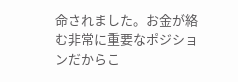命されました。お金が絡む非常に重要なポジションだからこ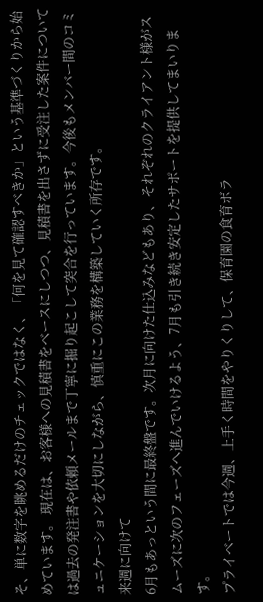そ、単に数字を眺めるだけのチェックではなく、「何を見て確認すべきか」という基準づくりから始めています。 現在は、お客様への見積書をベースにしつつ、見積書を出さずに受注した案件については過去の発注書や依頼メールまで丁寧に掘り起こして突合を行っています。今後もメンバー間のコミュニケーションを大切にしながら、慎重にこの業務を構築していく所存です。
来週に向けて
6月もあっという間に最終盤です。次月に向けた仕込みなどもあり、それぞれのクライアント様がスムーズに次のフェーズへ進んでいけるよう、7月も引き続き安定したサポートを提供してまいります。
プライベートでは今週、上手く時間をやりくりして、保育園の食育ボラ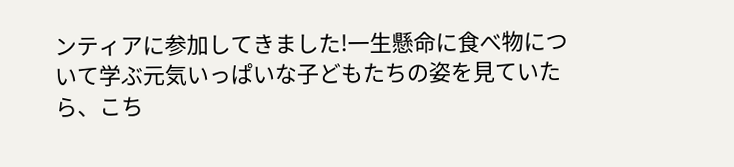ンティアに参加してきました!一生懸命に食べ物について学ぶ元気いっぱいな子どもたちの姿を見ていたら、こち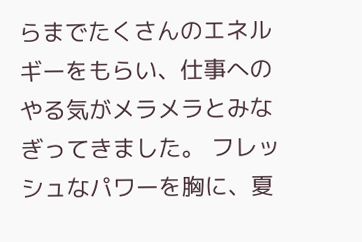らまでたくさんのエネルギーをもらい、仕事へのやる気がメラメラとみなぎってきました。 フレッシュなパワーを胸に、夏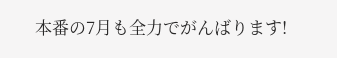本番の7月も全力でがんばります!